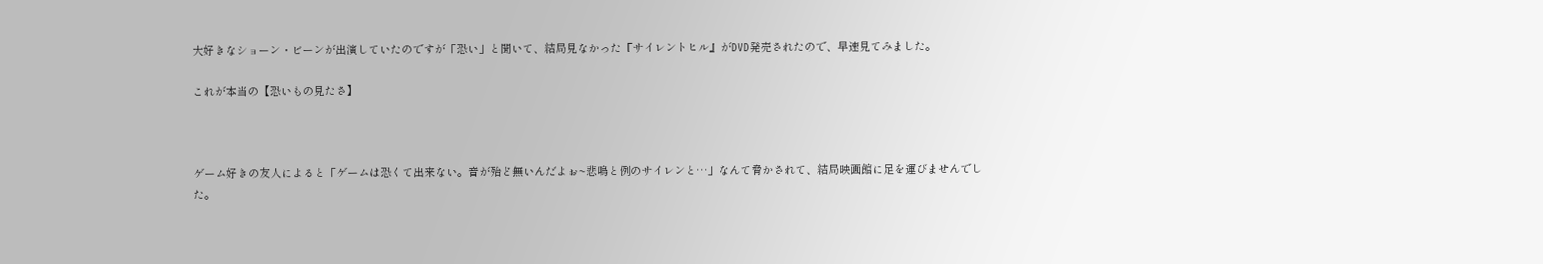大好きなショーン・ビーンが出演していたのですが「恐い」と聞いて、結局見なかった『サイレントヒル』がDVD発売されたので、早速見てみました。

これが本当の【恐いもの見たさ】



ゲーム好きの友人によると「ゲームは恐くて出来ない。音が殆ど無いんだよぉ~悲鳴と例のサイレンと…」なんて脅かされて、結局映画館に足を運びませんでした。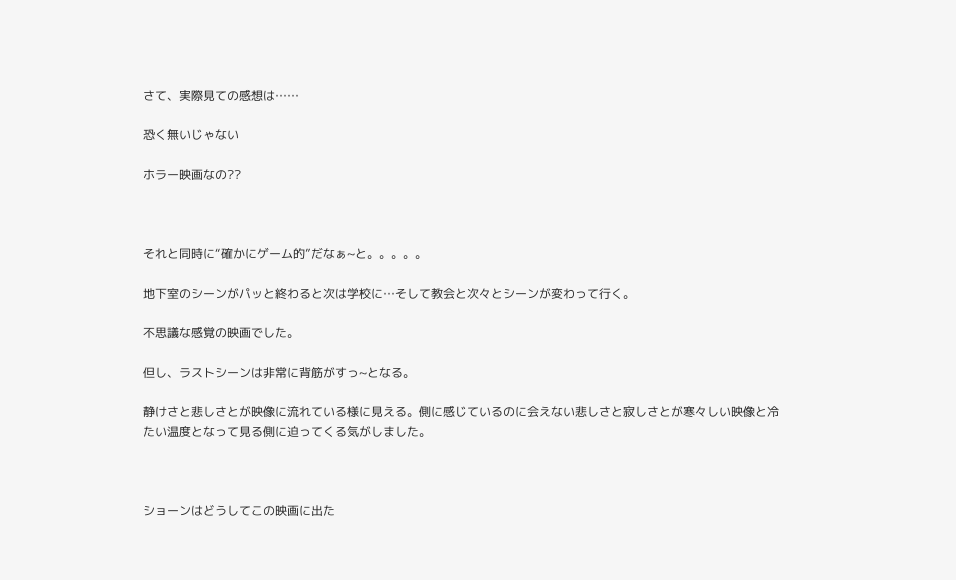さて、実際見ての感想は……

恐く無いじゃない

ホラー映画なの??



それと同時に“確かにゲーム的”だなぁ~と。。。。。

地下室のシーンがパッと終わると次は学校に…そして教会と次々とシーンが変わって行く。

不思議な感覚の映画でした。

但し、ラストシーンは非常に背筋がすっ~となる。

静けさと悲しさとが映像に流れている様に見える。側に感じているのに会えない悲しさと寂しさとが寒々しい映像と冷たい温度となって見る側に迫ってくる気がしました。



ショーンはどうしてこの映画に出た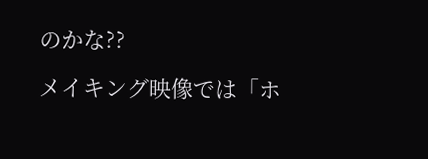のかな??

メイキング映像では「ホ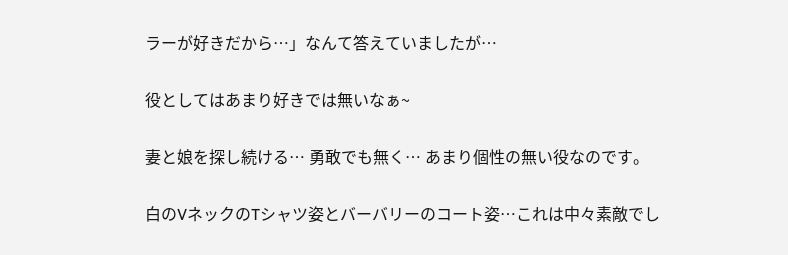ラーが好きだから…」なんて答えていましたが…

役としてはあまり好きでは無いなぁ~

妻と娘を探し続ける… 勇敢でも無く… あまり個性の無い役なのです。

白のVネックのTシャツ姿とバーバリーのコート姿…これは中々素敵でし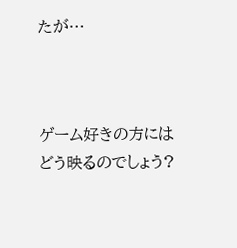たが…



ゲーム好きの方にはどう映るのでしょう?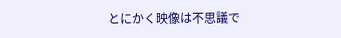とにかく映像は不思議で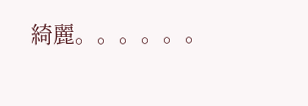綺麗。。。。。。